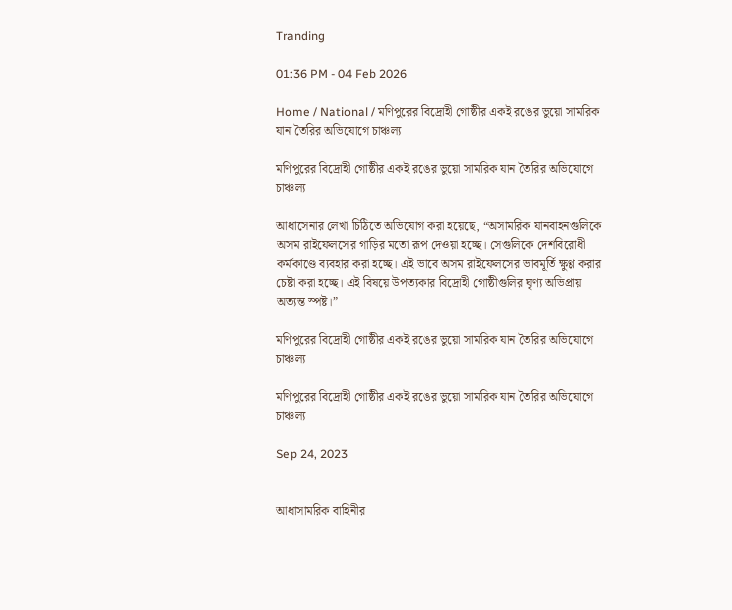Tranding

01:36 PM - 04 Feb 2026

Home / National / মণিপুরের বিদ্রোহী গোষ্ঠীর একই রঙের ভুয়ো সামরিক যান তৈরির অভিযোগে চাঞ্চল‍্য

মণিপুরের বিদ্রোহী গোষ্ঠীর একই রঙের ভুয়ো সামরিক যান তৈরির অভিযোগে চাঞ্চল‍্য

আধাসেনার লেখা চিঠিতে অভিযোগ করা হয়েছে, “অসামরিক যানবাহনগুলিকে অসম রাইফেলসের গাড়ির মতো রূপ দেওয়া হচ্ছে। সেগুলিকে দেশবিরোধী কর্মকাণ্ডে ব্যবহার করা হচ্ছে। এই ভাবে অসম রাইফেলসের ভাবমূর্তি ক্ষুণ্ণ করার চেষ্টা করা হচ্ছে। এই বিষয়ে উপত্যকার বিদ্রোহী গোষ্ঠীগুলির ঘৃণ্য অভিপ্রায় অত্যন্ত স্পষ্ট।”

মণিপুরের বিদ্রোহী গোষ্ঠীর একই রঙের ভুয়ো সামরিক যান তৈরির অভিযোগে চাঞ্চল‍্য

মণিপুরের বিদ্রোহী গোষ্ঠীর একই রঙের ভুয়ো সামরিক যান তৈরির অভিযোগে চাঞ্চল‍্য

Sep 24, 2023


আধাসামরিক বাহিনীর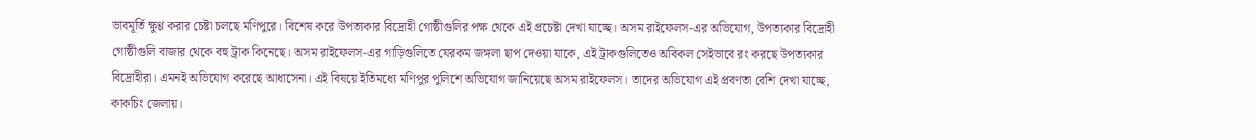ভাবমূর্তি ক্ষুণ্ণ করার চেষ্টা চলছে মণিপুরে। বিশেষ করে উপত্যকার বিদ্রোহী গোষ্ঠীগুলির পক্ষ থেকে এই প্রচেষ্টা দেখা যাচ্ছে। অসম রাইফেলস-এর অভিযোগ, উপত্যকার বিদ্রোহী গোষ্ঠীগুলি বাজার থেকে বহু ট্রাক কিনেছে। অসম রাইফেলস-এর গাড়িগুলিতে যেরকম জঙ্গলা ছাপ দেওয়া যাকে, এই ট্রাকগুলিতেও অবিকল সেইভাবে রং করছে উপত্যকার বিদ্রোহীরা। এমনই অভিযোগ করেছে আধাসেনা। এই বিষয়ে ইতিমধ্যে মণিপুর পুলিশে অভিযোগ জানিয়েছে অসম রাইফেলস। তাদের অভিযোগ এই প্রবণতা বেশি দেখা যাচ্ছে, কাকচিং জেলায়।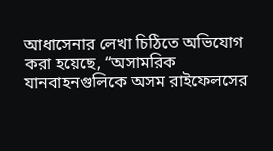আধাসেনার লেখা চিঠিতে অভিযোগ করা হয়েছে, “অসামরিক যানবাহনগুলিকে অসম রাইফেলসের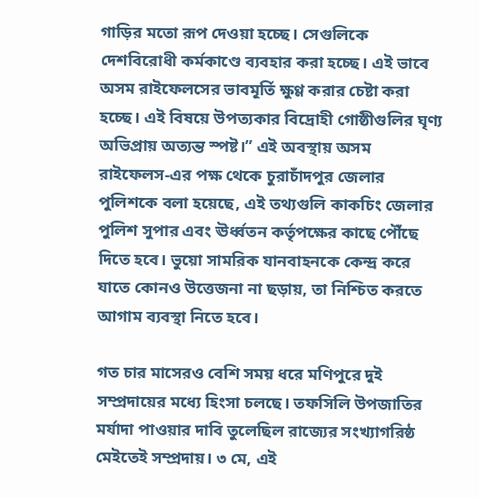গাড়ির মতো রূপ দেওয়া হচ্ছে। সেগুলিকে দেশবিরোধী কর্মকাণ্ডে ব্যবহার করা হচ্ছে। এই ভাবে অসম রাইফেলসের ভাবমূর্তি ক্ষুণ্ণ করার চেষ্টা করা হচ্ছে। এই বিষয়ে উপত্যকার বিদ্রোহী গোষ্ঠীগুলির ঘৃণ্য অভিপ্রায় অত্যন্ত স্পষ্ট।” এই অবস্থায় অসম রাইফেলস-এর পক্ষ থেকে চুরাচাঁদপুর জেলার পুলিশকে বলা হয়েছে, এই তথ্যগুলি কাকচিং জেলার পুলিশ সুপার এবং ঊর্ধ্বতন কর্তৃপক্ষের কাছে পৌঁছে দিতে হবে। ভুয়ো সামরিক যানবাহনকে কেন্দ্র করে যাতে কোনও উত্তেজনা না ছড়ায়, তা নিশ্চিত করতে আগাম ব্যবস্থা নিতে হবে।

গত চার মাসেরও বেশি সময় ধরে মণিপুরে দুই সম্প্রদায়ের মধ্যে হিংসা চলছে। তফসিলি উপজাতির মর্যাদা পাওয়ার দাবি তুলেছিল রাজ্যের সংখ্যাগরিষ্ঠ মেইতেই সম্প্রদায়। ৩ মে, এই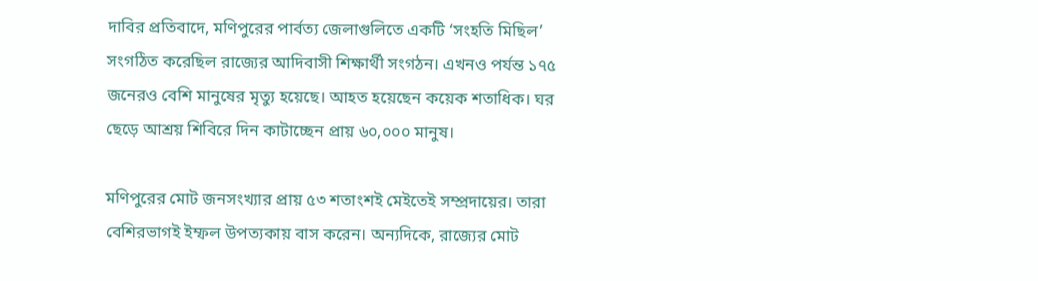দাবির প্রতিবাদে, মণিপুরের পার্বত্য জেলাগুলিতে একটি ‘সংহতি মিছিল’ সংগঠিত করেছিল রাজ্যের আদিবাসী শিক্ষার্থী সংগঠন। এখনও পর্যন্ত ১৭৫ জনেরও বেশি মানুষের মৃত্যু হয়েছে। আহত হয়েছেন কয়েক শতাধিক। ঘর ছেড়ে আশ্রয় শিবিরে দিন কাটাচ্ছেন প্রায় ৬০,০০০ মানুষ।

মণিপুরের মোট জনসংখ্যার প্রায় ৫৩ শতাংশই মেইতেই সম্প্রদায়ের। তারা বেশিরভাগই ইম্ফল উপত্যকায় বাস করেন। অন্যদিকে, রাজ্যের মোট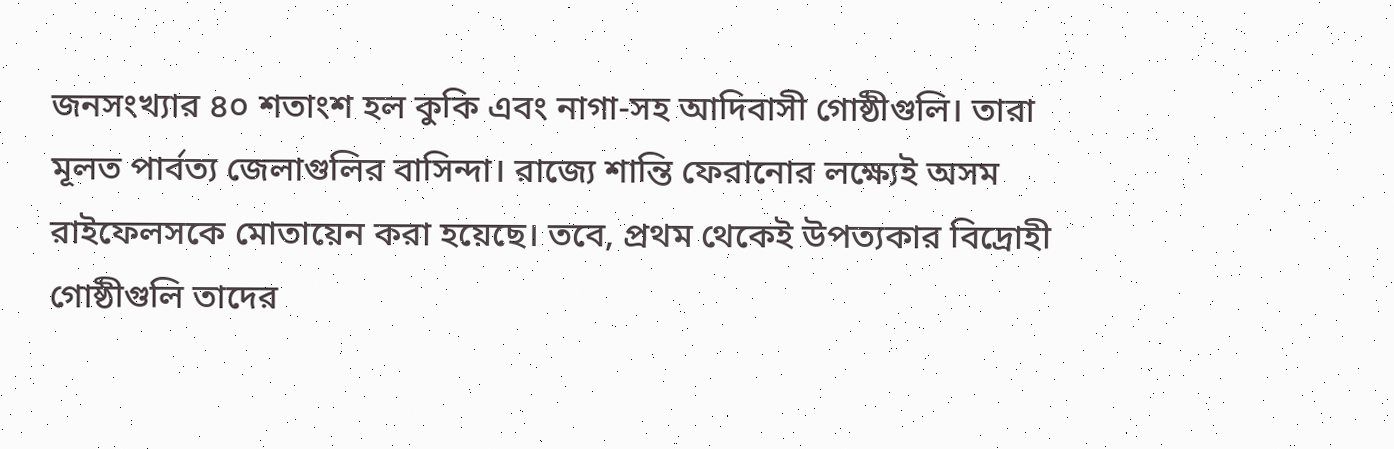জনসংখ্যার ৪০ শতাংশ হল কুকি এবং নাগা-সহ আদিবাসী গোষ্ঠীগুলি। তারা মূলত পার্বত্য জেলাগুলির বাসিন্দা। রাজ্যে শান্তি ফেরানোর লক্ষ্যেই অসম রাইফেলসকে মোতায়েন করা হয়েছে। তবে, প্রথম থেকেই উপত্যকার বিদ্রোহী গোষ্ঠীগুলি তাদের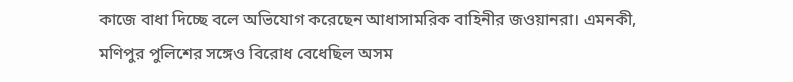কাজে বাধা দিচ্ছে বলে অভিযোগ করেছেন আধাসামরিক বাহিনীর জওয়ানরা। এমনকী, মণিপুর পুলিশের সঙ্গেও বিরোধ বেধেছিল অসম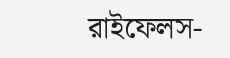রাইফেলস-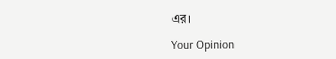এর।

Your Opinion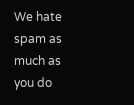We hate spam as much as you do